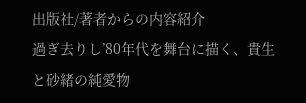出版社/著者からの内容紹介
過ぎ去りし’80年代を舞台に描く、貴生と砂緒の純愛物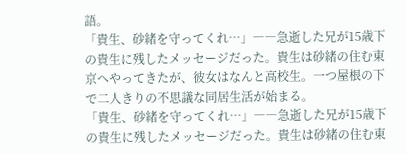語。
「貴生、砂緒を守ってくれ…」――急逝した兄が15歳下の貴生に残したメッセージだった。貴生は砂緒の住む東京へやってきたが、彼女はなんと高校生。一つ屋根の下で二人きりの不思議な同居生活が始まる。
「貴生、砂緒を守ってくれ…」――急逝した兄が15歳下の貴生に残したメッセージだった。貴生は砂緒の住む東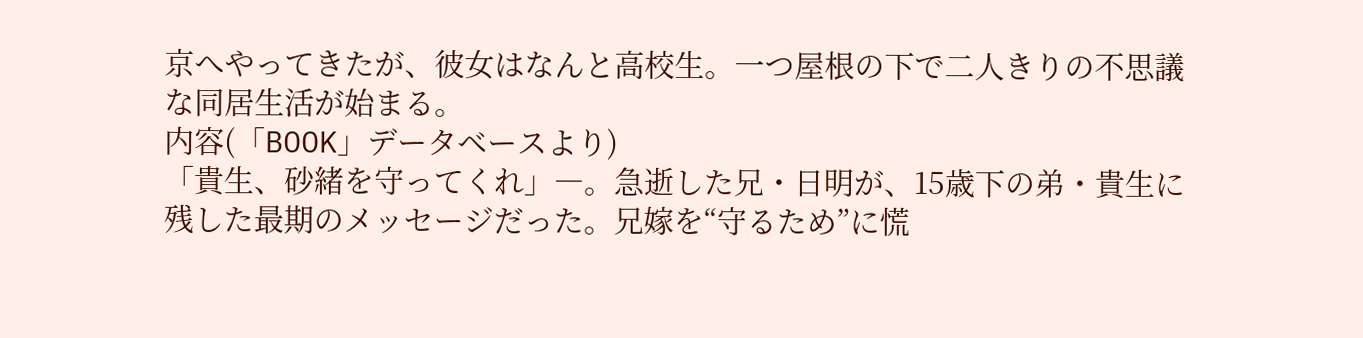京へやってきたが、彼女はなんと高校生。一つ屋根の下で二人きりの不思議な同居生活が始まる。
内容(「BOOK」データベースより)
「貴生、砂緒を守ってくれ」―。急逝した兄・日明が、15歳下の弟・貴生に残した最期のメッセージだった。兄嫁を“守るため”に慌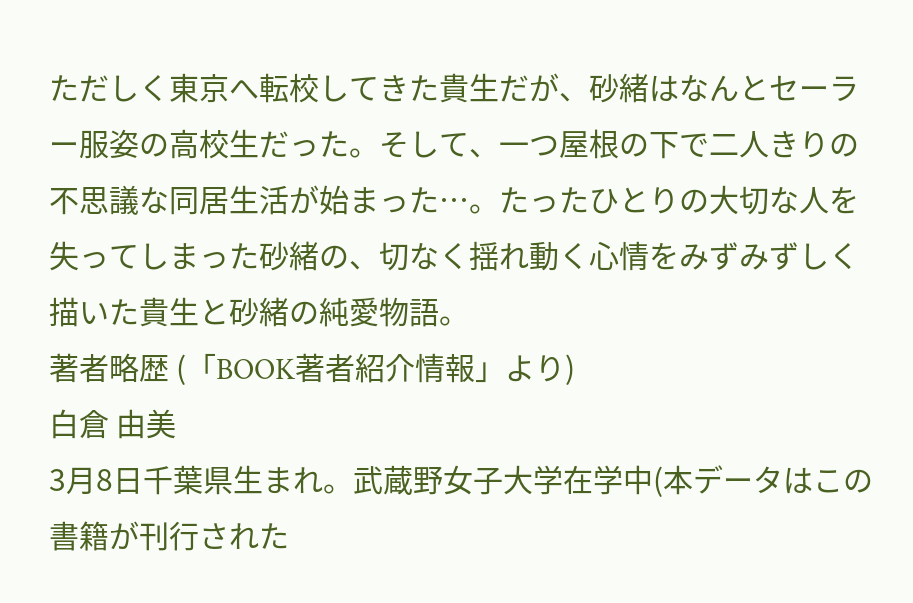ただしく東京へ転校してきた貴生だが、砂緒はなんとセーラー服姿の高校生だった。そして、一つ屋根の下で二人きりの不思議な同居生活が始まった…。たったひとりの大切な人を失ってしまった砂緒の、切なく揺れ動く心情をみずみずしく描いた貴生と砂緒の純愛物語。
著者略歴 (「BOOK著者紹介情報」より)
白倉 由美
3月8日千葉県生まれ。武蔵野女子大学在学中(本データはこの書籍が刊行された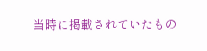当時に掲載されていたもの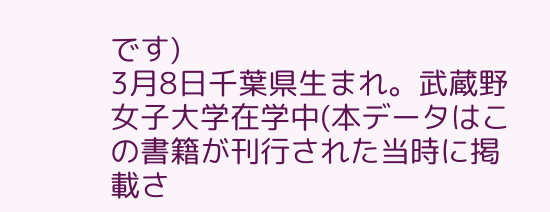です)
3月8日千葉県生まれ。武蔵野女子大学在学中(本データはこの書籍が刊行された当時に掲載さ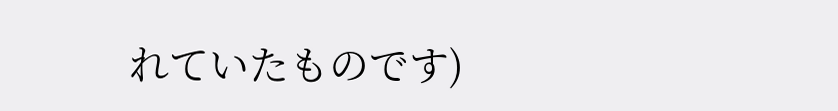れていたものです)